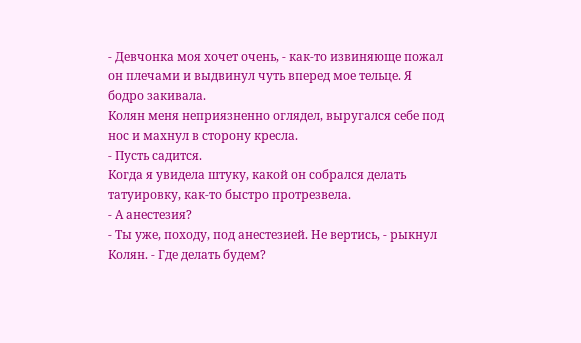- Девчонка моя хочет очень, - как-то извиняюще пожал он плечами и выдвинул чуть вперед мое тельце. Я бодро закивала.
Колян меня неприязненно оглядел, выругался себе под нос и махнул в сторону кресла.
- Пусть садится.
Когда я увидела штуку, какой он собрался делать татуировку, как-то быстро протрезвела.
- А анестезия?
- Ты уже, походу, под анестезией. Не вертись, - рыкнул Колян. - Где делать будем?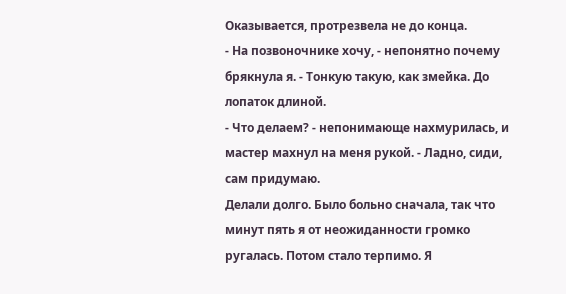Оказывается, протрезвела не до конца.
- На позвоночнике хочу, - непонятно почему брякнула я. - Тонкую такую, как змейка. До лопаток длиной.
- Что делаем? - непонимающе нахмурилась, и мастер махнул на меня рукой. - Ладно, сиди, сам придумаю.
Делали долго. Было больно сначала, так что минут пять я от неожиданности громко ругалась. Потом стало терпимо. Я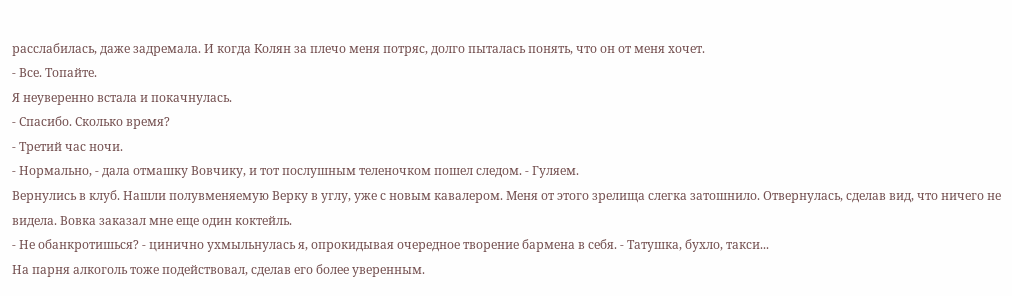расслабилась, даже задремала. И когда Колян за плечо меня потряс, долго пыталась понять, что он от меня хочет.
- Все. Топайте.
Я неуверенно встала и покачнулась.
- Спасибо. Сколько время?
- Третий час ночи.
- Нормально, - дала отмашку Вовчику, и тот послушным теленочком пошел следом. - Гуляем.
Вернулись в клуб. Нашли полувменяемую Верку в углу, уже с новым кавалером. Меня от этого зрелища слегка затошнило. Отвернулась, сделав вид, что ничего не видела. Вовка заказал мне еще один коктейль.
- Не обанкротишься? - цинично ухмыльнулась я, опрокидывая очередное творение бармена в себя. - Татушка, бухло, такси...
На парня алкоголь тоже подействовал, сделав его более уверенным.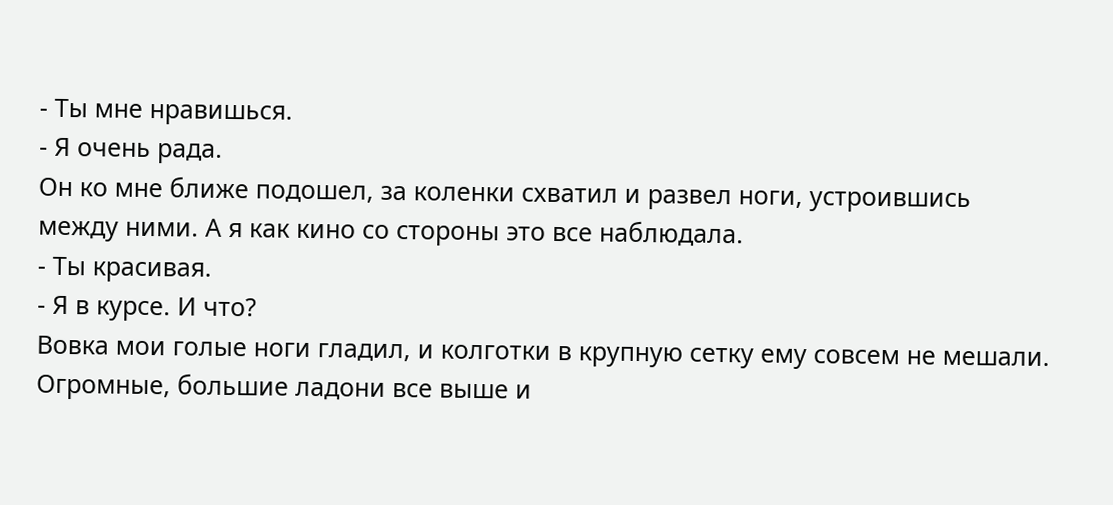- Ты мне нравишься.
- Я очень рада.
Он ко мне ближе подошел, за коленки схватил и развел ноги, устроившись между ними. А я как кино со стороны это все наблюдала.
- Ты красивая.
- Я в курсе. И что?
Вовка мои голые ноги гладил, и колготки в крупную сетку ему совсем не мешали. Огромные, большие ладони все выше и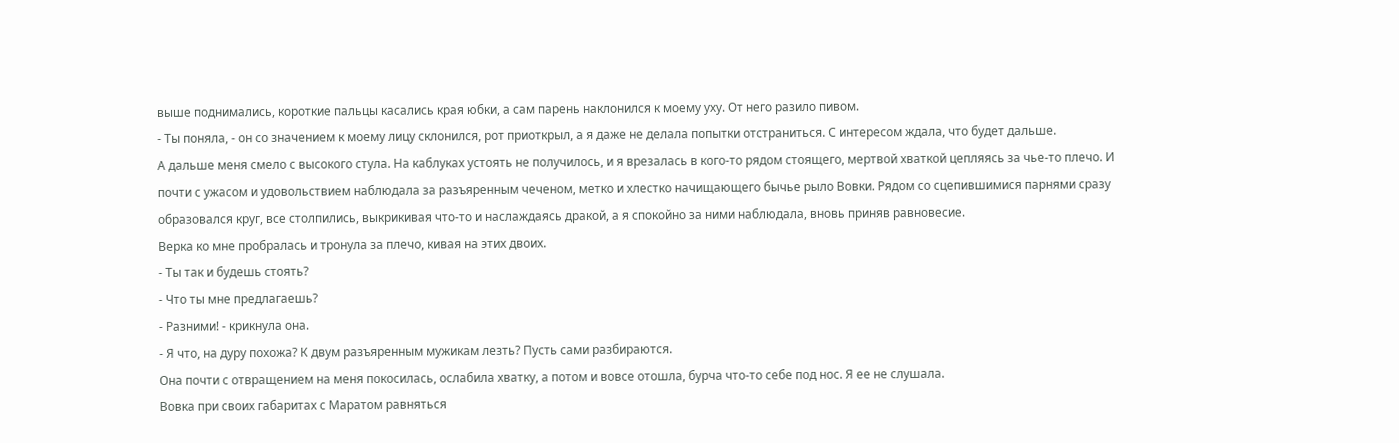выше поднимались, короткие пальцы касались края юбки, а сам парень наклонился к моему уху. От него разило пивом.
- Ты поняла, - он со значением к моему лицу склонился, рот приоткрыл, а я даже не делала попытки отстраниться. С интересом ждала, что будет дальше.
А дальше меня смело с высокого стула. На каблуках устоять не получилось, и я врезалась в кого-то рядом стоящего, мертвой хваткой цепляясь за чье-то плечо. И почти с ужасом и удовольствием наблюдала за разъяренным чеченом, метко и хлестко начищающего бычье рыло Вовки. Рядом со сцепившимися парнями сразу образовался круг, все столпились, выкрикивая что-то и наслаждаясь дракой, а я спокойно за ними наблюдала, вновь приняв равновесие.
Верка ко мне пробралась и тронула за плечо, кивая на этих двоих.
- Ты так и будешь стоять?
- Что ты мне предлагаешь?
- Разними! - крикнула она.
- Я что, на дуру похожа? К двум разъяренным мужикам лезть? Пусть сами разбираются.
Она почти с отвращением на меня покосилась, ослабила хватку, а потом и вовсе отошла, бурча что-то себе под нос. Я ее не слушала.
Вовка при своих габаритах с Маратом равняться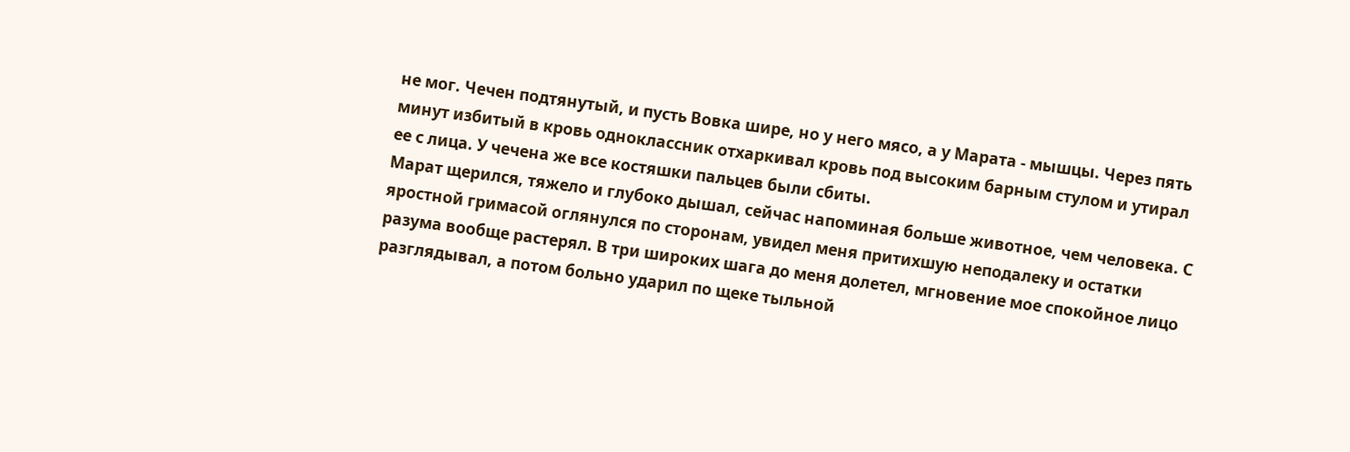не мог. Чечен подтянутый, и пусть Вовка шире, но у него мясо, а у Марата - мышцы. Через пять минут избитый в кровь одноклассник отхаркивал кровь под высоким барным стулом и утирал ее с лица. У чечена же все костяшки пальцев были сбиты.
Марат щерился, тяжело и глубоко дышал, сейчас напоминая больше животное, чем человека. С яростной гримасой оглянулся по сторонам, увидел меня притихшую неподалеку и остатки разума вообще растерял. В три широких шага до меня долетел, мгновение мое спокойное лицо разглядывал, а потом больно ударил по щеке тыльной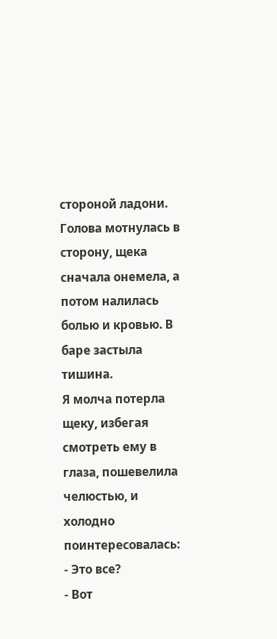стороной ладони. Голова мотнулась в сторону, щека сначала онемела, а потом налилась болью и кровью. В баре застыла тишина.
Я молча потерла щеку, избегая смотреть ему в глаза, пошевелила челюстью, и холодно поинтересовалась:
- Это все?
- Вот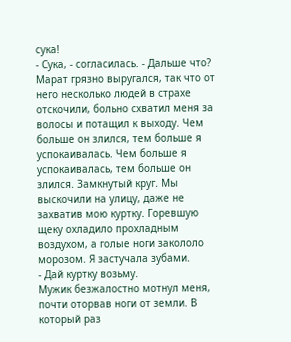сука!
- Сука, - согласилась. - Дальше что?
Марат грязно выругался, так что от него несколько людей в страхе отскочили, больно схватил меня за волосы и потащил к выходу. Чем больше он злился, тем больше я успокаивалась. Чем больше я успокаивалась, тем больше он злился. Замкнутый круг. Мы выскочили на улицу, даже не захватив мою куртку. Горевшую щеку охладило прохладным воздухом, а голые ноги закололо морозом. Я застучала зубами.
- Дай куртку возьму.
Мужик безжалостно мотнул меня, почти оторвав ноги от земли. В который раз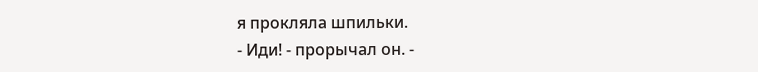я прокляла шпильки.
- Иди! - прорычал он. -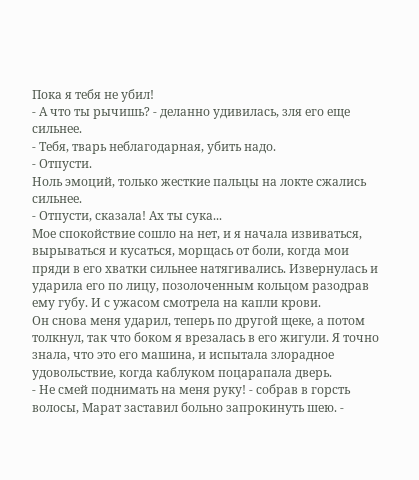Пока я тебя не убил!
- А что ты рычишь? - деланно удивилась, зля его еще сильнее.
- Тебя, тварь неблагодарная, убить надо.
- Отпусти.
Ноль эмоций, только жесткие пальцы на локте сжались сильнее.
- Отпусти, сказала! Ах ты сука...
Мое спокойствие сошло на нет, и я начала извиваться, вырываться и кусаться, морщась от боли, когда мои пряди в его хватки сильнее натягивались. Извернулась и ударила его по лицу, позолоченным кольцом разодрав ему губу. И с ужасом смотрела на капли крови.
Он снова меня ударил, теперь по другой щеке, а потом толкнул, так что боком я врезалась в его жигули. Я точно знала, что это его машина, и испытала злорадное удовольствие, когда каблуком поцарапала дверь.
- Не смей поднимать на меня руку! - собрав в горсть волосы, Марат заставил больно запрокинуть шею. -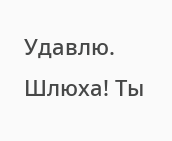Удавлю. Шлюха! Ты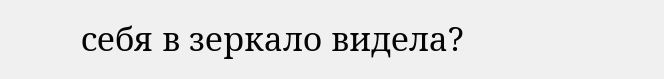себя в зеркало видела?